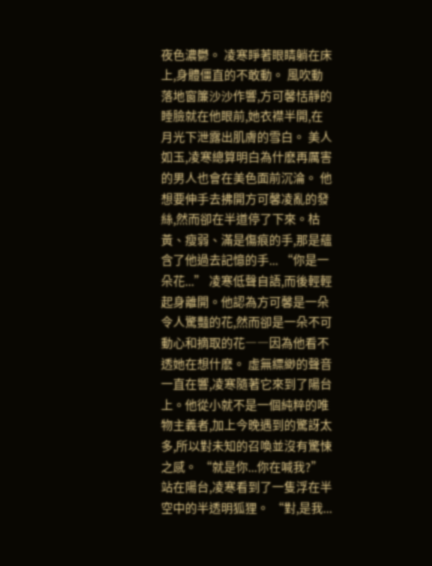夜色濃鬱。 凌寒睜著眼睛躺在床上,身體僵直的不敢動。 風吹動落地窗簾沙沙作響,方可馨恬靜的睡臉就在他眼前,她衣襟半開,在月光下泄露出肌膚的雪白。 美人如玉,凌寒總算明白為什麽再厲害的男人也會在美色面前沉淪。 他想要伸手去拂開方可馨凌亂的發絲,然而卻在半道停了下來。枯黃、瘦弱、滿是傷痕的手,那是蘊含了他過去記憶的手... “你是一朵花...” 凌寒低聲自語,而後輕輕起身離開。他認為方可馨是一朵令人驚豔的花,然而卻是一朵不可動心和摘取的花――因為他看不透她在想什麽。 虛無縹緲的聲音一直在響,凌寒隨著它來到了陽台上。他從小就不是一個純粹的唯物主義者,加上今晚遇到的驚訝太多,所以對未知的召喚並沒有驚悚之感。 “就是你...你在喊我?” 站在陽台,凌寒看到了一隻浮在半空中的半透明狐狸。 “對,是我...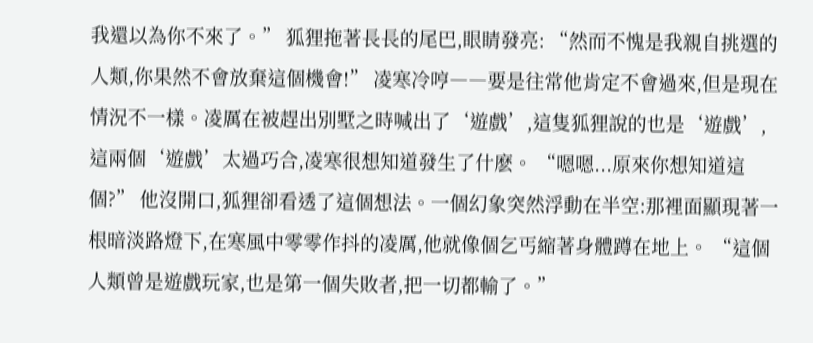我還以為你不來了。” 狐狸拖著長長的尾巴,眼睛發亮: “然而不愧是我親自挑選的人類,你果然不會放棄這個機會!” 凌寒冷哼――要是往常他肯定不會過來,但是現在情況不一樣。凌厲在被趕出別墅之時喊出了‘遊戲’,這隻狐狸說的也是‘遊戲’,這兩個‘遊戲’太過巧合,凌寒很想知道發生了什麽。 “嗯嗯...原來你想知道這個?” 他沒開口,狐狸卻看透了這個想法。一個幻象突然浮動在半空:那裡面顯現著一根暗淡路燈下,在寒風中零零作抖的凌厲,他就像個乞丐縮著身體蹲在地上。 “這個人類曾是遊戲玩家,也是第一個失敗者,把一切都輸了。”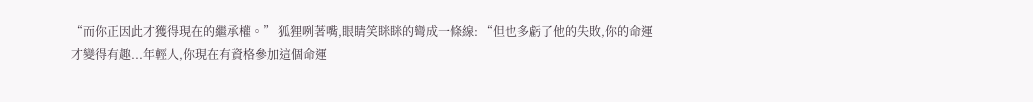“而你正因此才獲得現在的繼承權。” 狐狸咧著嘴,眼睛笑眯眯的彎成一條線: “但也多虧了他的失敗,你的命運才變得有趣...年輕人,你現在有資格參加這個命運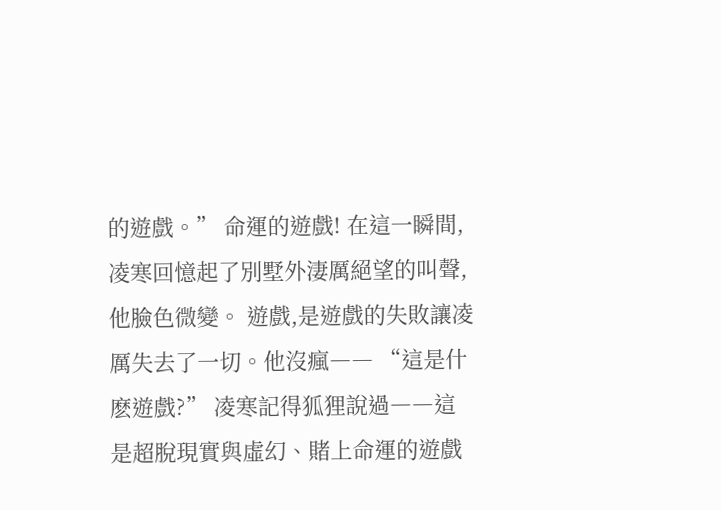的遊戲。” 命運的遊戲! 在這一瞬間,凌寒回憶起了別墅外淒厲絕望的叫聲,他臉色微變。 遊戲,是遊戲的失敗讓凌厲失去了一切。他沒瘋―― “這是什麽遊戲?” 凌寒記得狐狸說過――這是超脫現實與虛幻、賭上命運的遊戲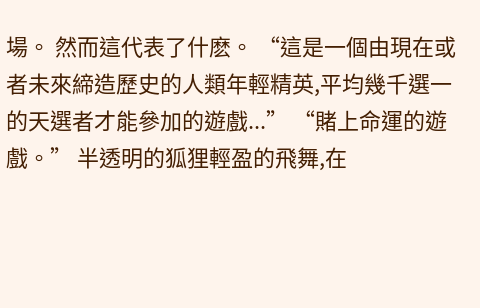場。 然而這代表了什麽。 “這是一個由現在或者未來締造歷史的人類年輕精英,平均幾千選一的天選者才能參加的遊戲...” “賭上命運的遊戲。” 半透明的狐狸輕盈的飛舞,在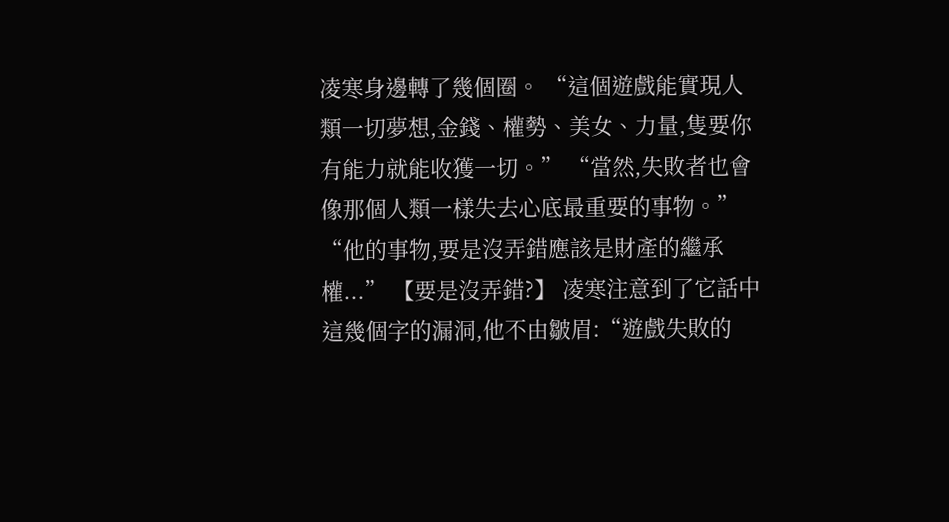凌寒身邊轉了幾個圈。 “這個遊戲能實現人類一切夢想,金錢、權勢、美女、力量,隻要你有能力就能收獲一切。” “當然,失敗者也會像那個人類一樣失去心底最重要的事物。” “他的事物,要是沒弄錯應該是財產的繼承權...” 【要是沒弄錯?】 凌寒注意到了它話中這幾個字的漏洞,他不由皺眉:“遊戲失敗的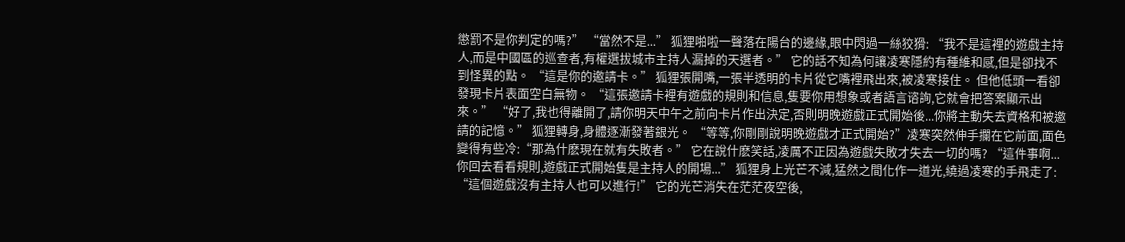懲罰不是你判定的嗎?” “當然不是...” 狐狸啪啦一聲落在陽台的邊緣,眼中閃過一絲狡猾: “我不是這裡的遊戲主持人,而是中國區的巡查者,有權選拔城市主持人漏掉的天選者。” 它的話不知為何讓凌寒隱約有種維和感,但是卻找不到怪異的點。 “這是你的邀請卡。” 狐狸張開嘴,一張半透明的卡片從它嘴裡飛出來,被凌寒接住。 但他低頭一看卻發現卡片表面空白無物。 “這張邀請卡裡有遊戲的規則和信息,隻要你用想象或者語言谘詢,它就會把答案顯示出來。” “好了,我也得離開了,請你明天中午之前向卡片作出決定,否則明晚遊戲正式開始後...你將主動失去資格和被邀請的記憶。” 狐狸轉身,身體逐漸發著銀光。 “等等,你剛剛說明晚遊戲才正式開始?”凌寒突然伸手攔在它前面,面色變得有些冷:“那為什麽現在就有失敗者。” 它在說什麽笑話,凌厲不正因為遊戲失敗才失去一切的嗎? “這件事啊...你回去看看規則,遊戲正式開始隻是主持人的開場...” 狐狸身上光芒不減,猛然之間化作一道光,繞過凌寒的手飛走了: “這個遊戲沒有主持人也可以進行!” 它的光芒消失在茫茫夜空後,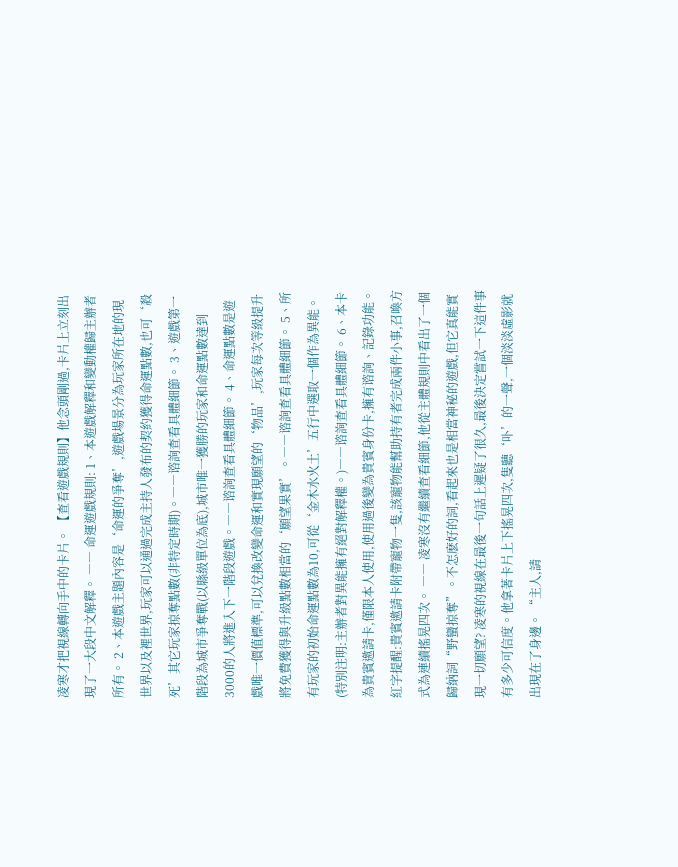凌寒才把視線轉向手中的卡片。 【查看遊戲規則】他念頭剛過,卡片上立刻出現了一大段中文解釋。 ―― 命運遊戲規則: 1、本遊戲解釋和變動權歸主辦者所有。 2、本遊戲主題內容是‘命運的爭奪’,遊戲場景分為玩家所在地的現世界以及裡世界,玩家可以通過完成主持人發布的契約獲得命運點數,也可‘殺死’其它玩家掠奪點數(非特定時期)。――谘詢查看具體細節。 3、遊戲第一階段為城市爭奪戰(以縣級單位為底),城市唯一獲勝的玩家和命運點數達到3000的人將進入下一階段遊戲。――谘詢查看具體細節。 4、命運點數是遊戲唯一價值標準,可以兌換改變命運和實現願望的‘物品’,玩家每次等級提升將免費獲得與升級點數相當的‘願望果實’。――谘詢查看具體細節。 5、所有玩家的初始命運點數為10,可從‘金木水火土’五行中選取一個作為異能。(特別注明:主辦者對異能擁有絕對解釋權。)――谘詢查看具體細節。 6、本卡為貴賓邀請卡,僅限本人使用,使用過後變為貴賓身份卡,擁有谘詢、記錄功能。 紅字提醒:貴賓邀請卡附帶寵物一隻,該寵物能幫助持有者完成兩件小事,召喚方式為連續搖晃四次。 ―― 凌寒沒有繼續查看細節,他從主體規則中看出了一個歸納詞“野蠻掠奪”。不怎麽好的詞,看起來也是相當神秘的遊戲,但它真能實現一切願望? 凌寒的視線在最後一句話上遲疑了很久,最後決定嘗試一下這件事有多少可信度。他拿著卡片上下搖晃四次,隻聽‘卟’的一聲,一個淡淡虛影就出現在了身邊。 “主人,請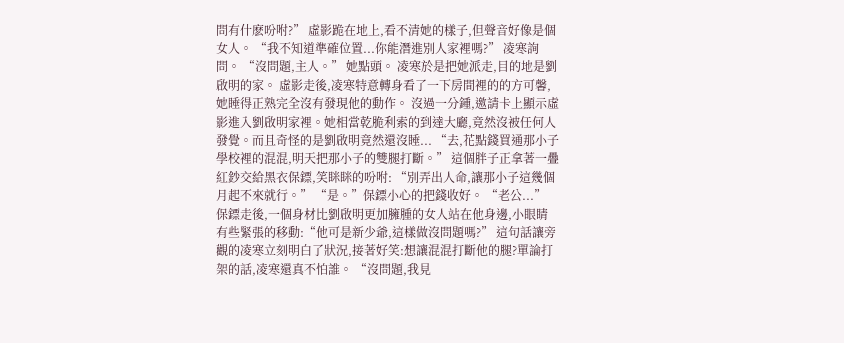問有什麽吩咐?” 虛影跪在地上,看不清她的樣子,但聲音好像是個女人。 “我不知道準確位置...你能潛進別人家裡嗎?” 凌寒詢問。 “沒問題,主人。” 她點頭。 凌寒於是把她派走,目的地是劉啟明的家。 虛影走後,凌寒特意轉身看了一下房間裡的的方可馨,她睡得正熟完全沒有發現他的動作。 沒過一分鍾,邀請卡上顯示虛影進入劉啟明家裡。她相當乾脆利索的到達大廳,竟然沒被任何人發覺。而且奇怪的是劉啟明竟然還沒睡... “去,花點錢買通那小子學校裡的混混,明天把那小子的雙腿打斷。” 這個胖子正拿著一疊紅鈔交給黑衣保鏢,笑眯眯的吩咐: “別弄出人命,讓那小子這幾個月起不來就行。” “是。”保鏢小心的把錢收好。 “老公...” 保鏢走後,一個身材比劉啟明更加臃腫的女人站在他身邊,小眼睛有些緊張的移動:“他可是新少爺,這樣做沒問題嗎?” 這句話讓旁觀的凌寒立刻明白了狀況,接著好笑:想讓混混打斷他的腿?單論打架的話,凌寒還真不怕誰。 “沒問題,我見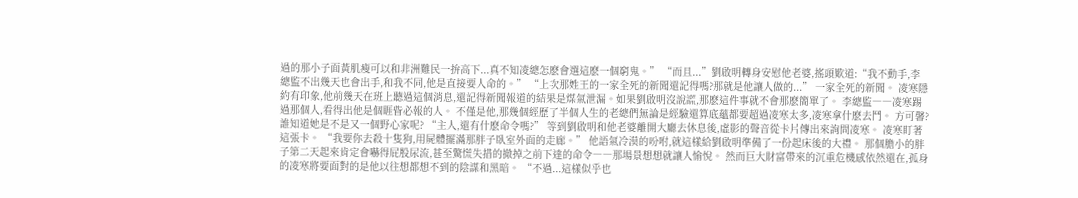過的那小子面黃肌瘦可以和非洲難民一拚高下...真不知凌總怎麽會選這麽一個窮鬼。” “而且...”劉啟明轉身安慰他老婆,搖頭歎道:“我不動手,李總監不出幾天也會出手,和我不同,他是直接要人命的。” “上次那姓王的一家全死的新聞還記得嗎?那就是他讓人做的...” 一家全死的新聞。 凌寒隱約有印象,他前幾天在班上聽過這個消息,還記得新聞報道的結果是煤氣泄漏。如果劉啟明沒說謊,那麽這件事就不會那麽簡單了。 李總監――凌寒踢過那個人,看得出他是個睚眥必報的人。 不僅是他,那幾個經歷了半個人生的老總們無論是經驗還算底蘊都要超過凌寒太多,凌寒拿什麽去鬥。 方可馨?誰知道她是不是又一個野心家呢? “主人,還有什麽命令嗎?” 等到劉啟明和他老婆離開大廳去休息後,虛影的聲音從卡片傳出來詢問凌寒。 凌寒盯著這張卡。 “我要你去殺十隻狗,用屍體擺滿那胖子臥室外面的走廊。” 他語氣冷漠的吩咐,就這樣給劉啟明準備了一份起床後的大禮。 那個膽小的胖子第二天起來肯定會嚇得屁股尿流,甚至驚慌失措的撤掉之前下達的命令――那場景想想就讓人愉悅。 然而巨大財富帶來的沉重危機感依然還在,孤身的凌寒將要面對的是他以往想都想不到的陰謀和黑暗。 “不過...這樣似乎也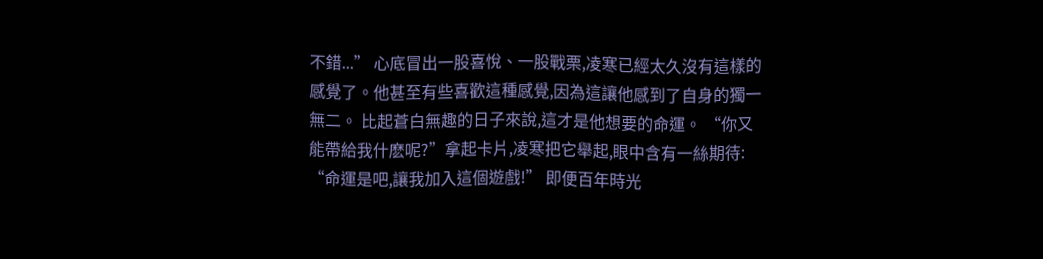不錯...” 心底冒出一股喜悅、一股戰栗,凌寒已經太久沒有這樣的感覺了。他甚至有些喜歡這種感覺,因為這讓他感到了自身的獨一無二。 比起蒼白無趣的日子來說,這才是他想要的命運。 “你又能帶給我什麽呢?”拿起卡片,凌寒把它舉起,眼中含有一絲期待: “命運是吧,讓我加入這個遊戲!” 即便百年時光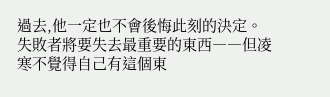過去,他一定也不會後悔此刻的決定。 失敗者將要失去最重要的東西――但凌寒不覺得自己有這個東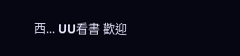西... UU看書 歡迎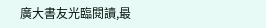廣大書友光臨閱讀,最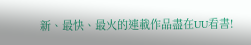新、最快、最火的連載作品盡在UU看書!